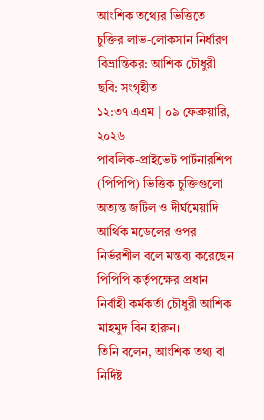আংশিক তথ্যের ভিত্তিতে চুক্তির লাভ-লোকসান নির্ধারণ বিভ্রান্তিকর: আশিক চৌধুরী
ছবি: সংগৃহীত
১২:৩৭ এএম | ০৯ ফেব্রুয়ারি, ২০২৬
পাবলিক-প্রাইভেট পার্টনারশিপ (পিপিপি) ভিত্তিক চুক্তিগুলো অত্যন্ত জটিল ও দীর্ঘমেয়াদি আর্থিক মডেলের ওপর নির্ভরশীল বলে মন্তব্য করেছেন পিপিপি কর্তৃপক্ষের প্রধান নির্বাহী কর্মকর্তা চৌধুরী আশিক মাহমুদ বিন হারুন।
তিনি বলেন, আংশিক তথ্য বা নির্দিষ্ট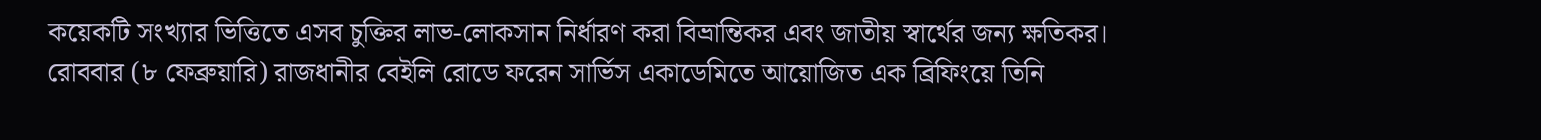কয়েকটি সংখ্যার ভিত্তিতে এসব চুক্তির লাভ-লোকসান নির্ধারণ করা বিভ্রান্তিকর এবং জাতীয় স্বার্থের জন্য ক্ষতিকর।
রোববার (৮ ফেব্রুয়ারি) রাজধানীর বেইলি রোডে ফরেন সার্ভিস একাডেমিতে আয়োজিত এক ব্রিফিংয়ে তিনি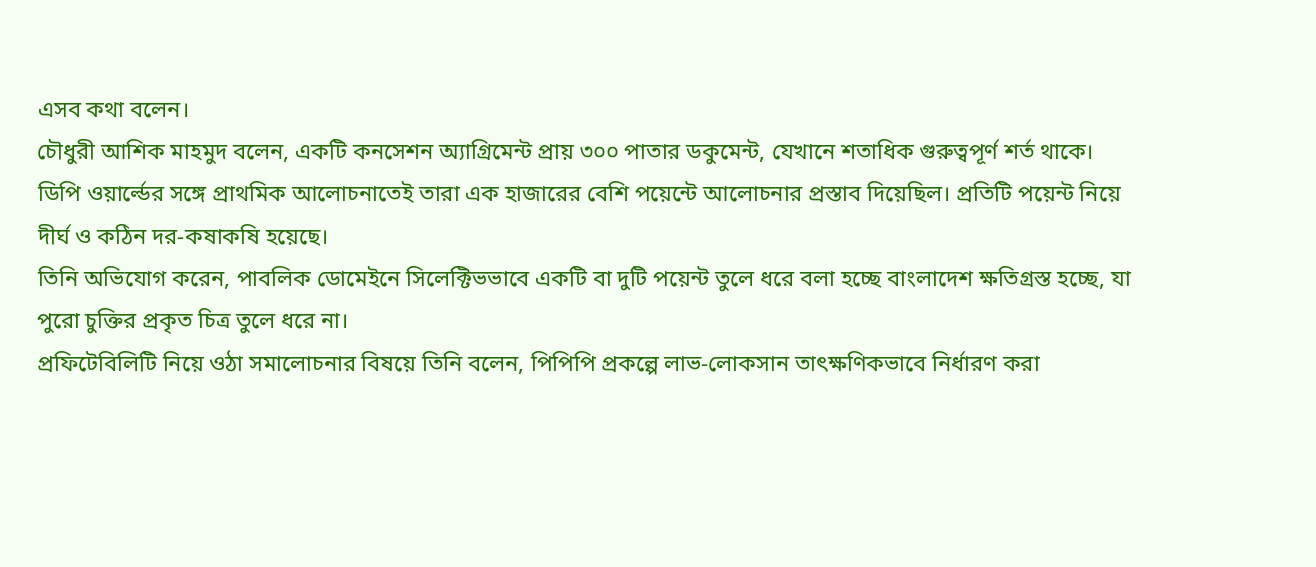এসব কথা বলেন।
চৌধুরী আশিক মাহমুদ বলেন, একটি কনসেশন অ্যাগ্রিমেন্ট প্রায় ৩০০ পাতার ডকুমেন্ট, যেখানে শতাধিক গুরুত্বপূর্ণ শর্ত থাকে। ডিপি ওয়ার্ল্ডের সঙ্গে প্রাথমিক আলোচনাতেই তারা এক হাজারের বেশি পয়েন্টে আলোচনার প্রস্তাব দিয়েছিল। প্রতিটি পয়েন্ট নিয়ে দীর্ঘ ও কঠিন দর-কষাকষি হয়েছে।
তিনি অভিযোগ করেন, পাবলিক ডোমেইনে সিলেক্টিভভাবে একটি বা দুটি পয়েন্ট তুলে ধরে বলা হচ্ছে বাংলাদেশ ক্ষতিগ্রস্ত হচ্ছে, যা পুরো চুক্তির প্রকৃত চিত্র তুলে ধরে না।
প্রফিটেবিলিটি নিয়ে ওঠা সমালোচনার বিষয়ে তিনি বলেন, পিপিপি প্রকল্পে লাভ-লোকসান তাৎক্ষণিকভাবে নির্ধারণ করা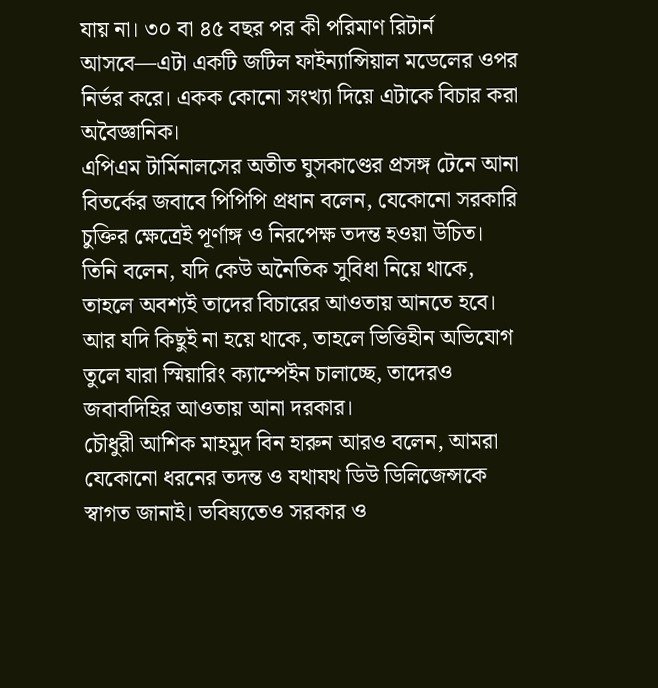যায় না। ৩০ বা ৪৫ বছর পর কী পরিমাণ রিটার্ন আসবে—এটা একটি জটিল ফাইন্যান্সিয়াল মডেলের ওপর নির্ভর করে। একক কোনো সংখ্যা দিয়ে এটাকে বিচার করা অবৈজ্ঞানিক।
এপিএম টার্মিনালসের অতীত ঘুসকাণ্ডের প্রসঙ্গ টেনে আনা বিতর্কের জবাবে পিপিপি প্রধান বলেন, যেকোনো সরকারি চুক্তির ক্ষেত্রেই পূর্ণাঙ্গ ও নিরপেক্ষ তদন্ত হওয়া উচিত।
তিনি বলেন, যদি কেউ অনৈতিক সুবিধা নিয়ে থাকে, তাহলে অবশ্যই তাদের বিচারের আওতায় আনতে হবে। আর যদি কিছুই না হয়ে থাকে, তাহলে ভিত্তিহীন অভিযোগ তুলে যারা স্মিয়ারিং ক্যাম্পেইন চালাচ্ছে, তাদেরও জবাবদিহির আওতায় আনা দরকার।
চৌধুরী আশিক মাহমুদ বিন হারুন আরও বলেন, আমরা যেকোনো ধরনের তদন্ত ও যথাযথ ডিউ ডিলিজেন্সকে স্বাগত জানাই। ভবিষ্যতেও সরকার ও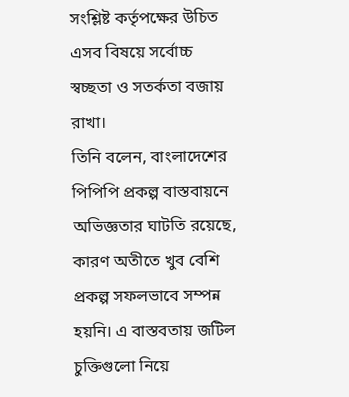সংশ্লিষ্ট কর্তৃপক্ষের উচিত এসব বিষয়ে সর্বোচ্চ স্বচ্ছতা ও সতর্কতা বজায় রাখা।
তিনি বলেন, বাংলাদেশের পিপিপি প্রকল্প বাস্তবায়নে অভিজ্ঞতার ঘাটতি রয়েছে, কারণ অতীতে খুব বেশি প্রকল্প সফলভাবে সম্পন্ন হয়নি। এ বাস্তবতায় জটিল চুক্তিগুলো নিয়ে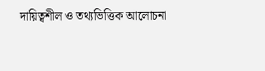দায়িত্বশীল ও তথ্যভিত্তিক আলোচনা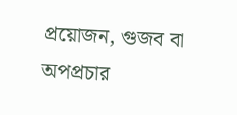প্রয়োজন, গুজব বা অপপ্রচার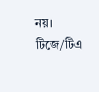নয়।
টিজে/টিএ